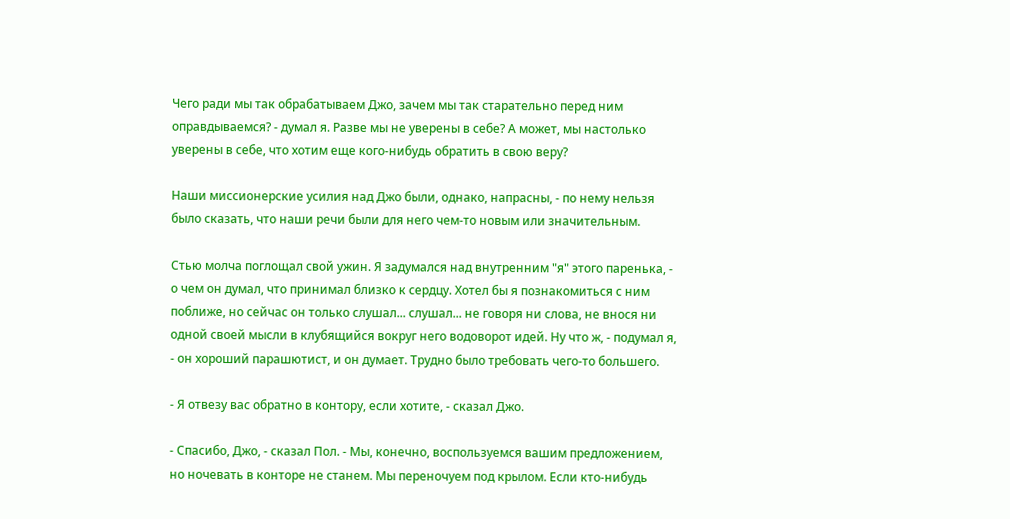Чего ради мы так обрабатываем Джо, зачем мы так старательно перед ним оправдываемся? - думал я. Разве мы не уверены в себе? А может, мы настолько уверены в себе, что хотим еще кого-нибудь обратить в свою веру?

Наши миссионерские усилия над Джо были, однако, напрасны, - по нему нельзя было сказать, что наши речи были для него чем-то новым или значительным.

Стью молча поглощал свой ужин. Я задумался над внутренним "я" этого паренька, - о чем он думал, что принимал близко к сердцу. Хотел бы я познакомиться с ним поближе, но сейчас он только слушал... слушал... не говоря ни слова, не внося ни одной своей мысли в клубящийся вокруг него водоворот идей. Ну что ж, - подумал я, - он хороший парашютист, и он думает. Трудно было требовать чего-то большего.

- Я отвезу вас обратно в контору, если хотите, - сказал Джо.

- Спасибо, Джо, - сказал Пол. - Мы, конечно, воспользуемся вашим предложением, но ночевать в конторе не станем. Мы переночуем под крылом. Если кто-нибудь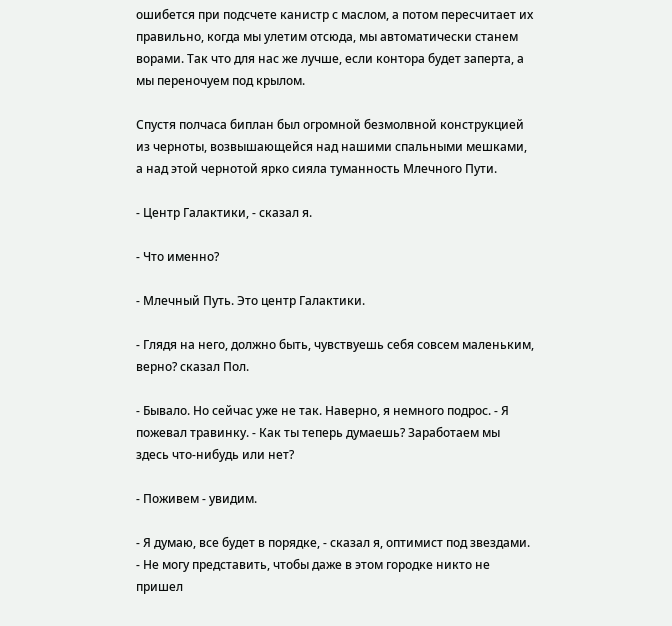ошибется при подсчете канистр с маслом, а потом пересчитает их правильно, когда мы улетим отсюда, мы автоматически станем ворами. Так что для нас же лучше, если контора будет заперта, а мы переночуем под крылом.

Спустя полчаса биплан был огромной безмолвной конструкцией из черноты, возвышающейся над нашими спальными мешками, а над этой чернотой ярко сияла туманность Млечного Пути.

- Центр Галактики, - сказал я.

- Что именно?

- Млечный Путь. Это центр Галактики.

- Глядя на него, должно быть, чувствуешь себя совсем маленьким, верно? сказал Пол.

- Бывало. Но сейчас уже не так. Наверно, я немного подрос. - Я пожевал травинку. - Как ты теперь думаешь? Заработаем мы здесь что-нибудь или нет?

- Поживем - увидим.

- Я думаю, все будет в порядке, - сказал я, оптимист под звездами. - Не могу представить, чтобы даже в этом городке никто не пришел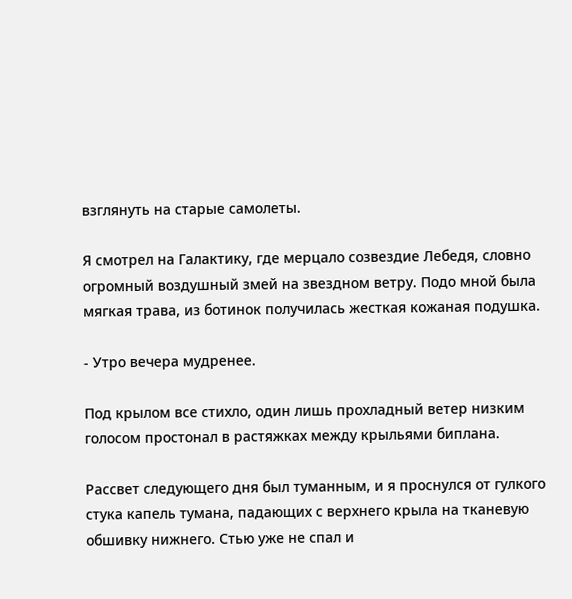взглянуть на старые самолеты.

Я смотрел на Галактику, где мерцало созвездие Лебедя, словно огромный воздушный змей на звездном ветру. Подо мной была мягкая трава, из ботинок получилась жесткая кожаная подушка.

- Утро вечера мудренее.

Под крылом все стихло, один лишь прохладный ветер низким голосом простонал в растяжках между крыльями биплана.

Рассвет следующего дня был туманным, и я проснулся от гулкого стука капель тумана, падающих с верхнего крыла на тканевую обшивку нижнего. Стью уже не спал и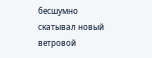бесшумно скатывал новый ветровой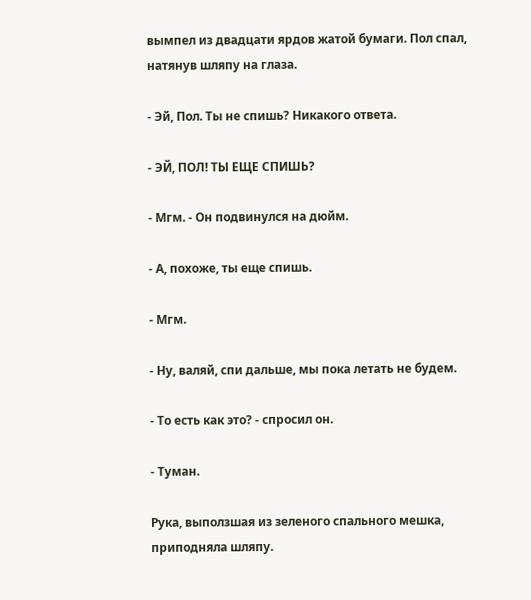вымпел из двадцати ярдов жатой бумаги. Пол спал, натянув шляпу на глаза.

- Эй, Пол. Ты не спишь? Никакого ответа.

- ЭЙ, ПОЛ! ТЫ ЕЩЕ СПИШЬ?

- Мгм. - Он подвинулся на дюйм.

- А, похоже, ты еще спишь.

- Мгм.

- Ну, валяй, спи дальше, мы пока летать не будем.

- То есть как это? - спросил он.

- Туман.

Рука, выползшая из зеленого спального мешка, приподняла шляпу.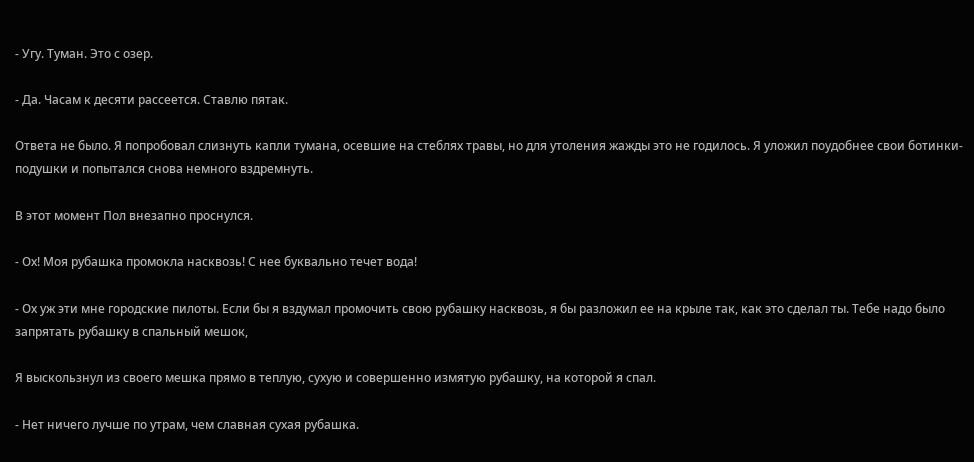- Угу. Туман. Это с озер.

- Да. Часам к десяти рассеется. Ставлю пятак.

Ответа не было. Я попробовал слизнуть капли тумана, осевшие на стеблях травы, но для утоления жажды это не годилось. Я уложил поудобнее свои ботинки-подушки и попытался снова немного вздремнуть.

В этот момент Пол внезапно проснулся.

- Ох! Моя рубашка промокла насквозь! С нее буквально течет вода!

- Ох уж эти мне городские пилоты. Если бы я вздумал промочить свою рубашку насквозь, я бы разложил ее на крыле так, как это сделал ты. Тебе надо было запрятать рубашку в спальный мешок,

Я выскользнул из своего мешка прямо в теплую, сухую и совершенно измятую рубашку, на которой я спал.

- Нет ничего лучше по утрам, чем славная сухая рубашка.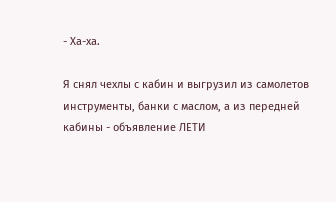- Ха-ха.

Я снял чехлы с кабин и выгрузил из самолетов инструменты, банки с маслом, а из передней кабины - объявление ЛЕТИ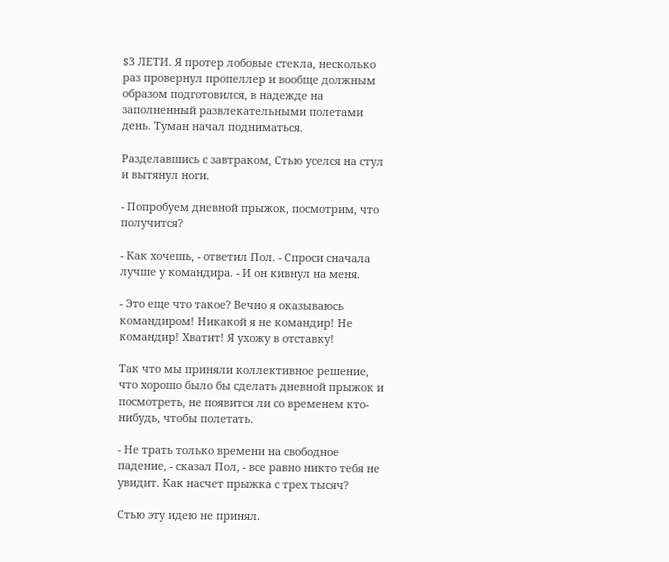$3 ЛЕТИ. Я протер лобовые стекла, несколько раз провернул пропеллер и вообще должным образом подготовился, в надежде на заполненный развлекательными полетами день. Туман начал подниматься.

Разделавшись с завтраком, Стью уселся на стул и вытянул ноги.

- Попробуем дневной прыжок, посмотрим, что получится?

- Как хочешь, - ответил Пол. - Спроси сначала лучше у командира. - И он кивнул на меня.

- Это еще что такое? Вечно я оказываюсь командиром! Никакой я не командир! Не командир! Хватит! Я ухожу в отставку!

Так что мы приняли коллективное решение, что хорошо было бы сделать дневной прыжок и посмотреть, не появится ли со временем кто-нибудь, чтобы полетать.

- Не трать только времени на свободное падение, - сказал Пол, - все равно никто тебя не увидит. Как насчет прыжка с трех тысяч?

Стью эту идею не принял.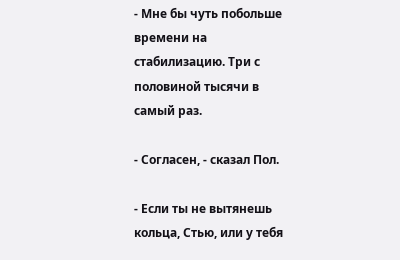- Мне бы чуть побольше времени на стабилизацию. Три с половиной тысячи в самый раз.

- Согласен, - сказал Пол.

- Если ты не вытянешь кольца, Стью, или у тебя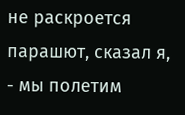не раскроется парашют, сказал я, - мы полетим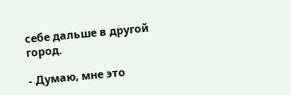себе дальше в другой город.

- Думаю, мне это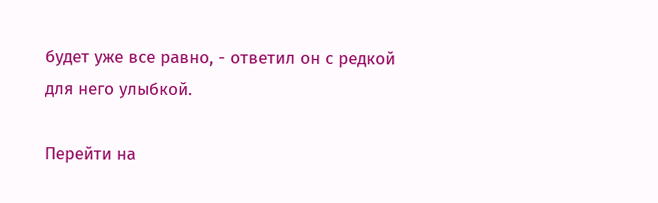будет уже все равно, - ответил он с редкой для него улыбкой.

Перейти на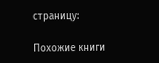страницу:

Похожие книги